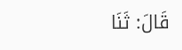قَالَ: ثَنَا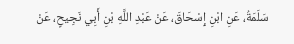سَلَمَةُ، عَنِ ابْنِ إِسْحَاقَ، عَنْ عَبْدِ اللَّهِ بْنِ أَبِي نَجِيحٍ، عَنْ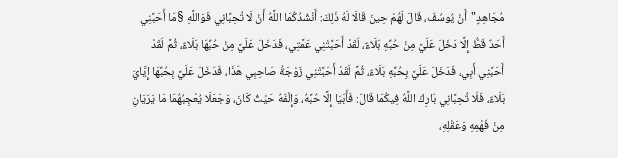مُجَاهِدٍ"أَنْ يُوسُفَ، قَالَ لَهُمْ حِينَ قَالَا لَهُ ذَلِكَ: أَنْشُدُكُمَا اللَّهُ أَنْ لَا تُحِبَّانِي فَوَاللَّهِ §مَا أَحَبَّنِي أَحَدٌ قَطُّ إِلَّا دَخَلَ عَلَيَّ مِنْ حُبِّهِ بَلَاءٌ، لَقَدْ أَحَبَّتْنِي عَمَّتِي، فَدَخَلَ عَلَيَّ مِنْ حُبِّهَا بَلَاءٌ، ثُمَّ لَقَدْ أَحَبَّنِي أَبِي، فَدَخَلَ عَلَيَّ بِحُبِّهِ بَلَاءٌ، ثُمَّ لَقَدْ أَحَبَّتْنِي زَوْجَةُ صَاحِبِي هَذَا، فَدَخَلَ عَلَيَّ بِحُبِّهَا إِيَّايَ بَلَاءٌ، فَلَا تُحِبَّانِي بَارِكَ اللَّهُ فِيكُمَا قَالَ: فَأَبَيَا إِلَّا حُبَّهُ، وَإِلْفَهُ حَيْثُ كَانَ، وَجَعَلَا يُعْجِبُهُمَا مَا يَرَيَانِ مِنْ فَهْمِهِ وَعَقْلِهِ،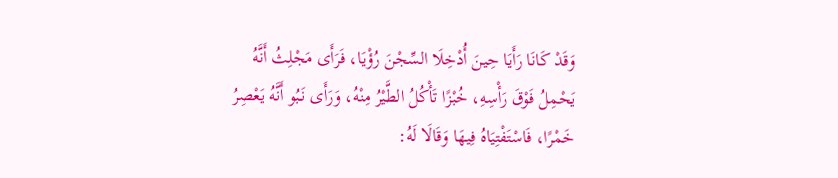وَقَدْ كَانَا رَأَيَا حِينَ أُدْخِلَا السِّجْنَ رُؤْيَا، فَرَأَى مَجْلِثُ أَنَّهُ يَحْمِلُ فَوْقَ رَأْسِهِ، خُبْزًا تَأْكُلُ الطَّيْرُ مِنْهُ، وَرَأَى نَبُو أَنَّهُ يَعْصِرُ خَمْرًا، فَاسْتَفْتِيَاهُ فِيهَا وَقَالَا لَهُ: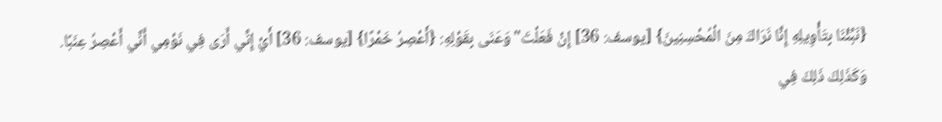{نَبِّئْنَا بِتَأْوِيلِهِ إِنَّا نَرَاكَ مِنَ الْمُحْسِنِينَ} [يوسف: 36] إِنْ فَعَلْتَ"وَعَنَى بِقَوْلِهِ: {أَعْصِرُ خَمْرًا} [يوسف: 36] أَيْ إِنِّي أَرَى فِي نَوْمِي أَنِّي أَعْصِرُ عِنَبًا. وَكَذَلِكَ ذَلِكَ فِي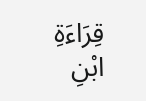قِرَاءَةِ ابْنِ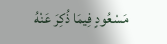مَسْعُودٍ فِيمَا ذُكِرَ عَنْهُ